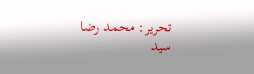تحریر: محمد رضا سید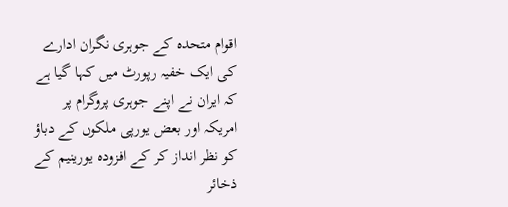اقوام متحدہ کے جوہری نگران ادارے کی ایک خفیہ رپورٹ میں کہا گیا ہے کہ ایران نے اپنے جوہری پروگرام پر امریکہ اور بعض یورپی ملکوں کے دباؤ کو نظر انداز کر کے افزودہ یورینیم کے ذخائر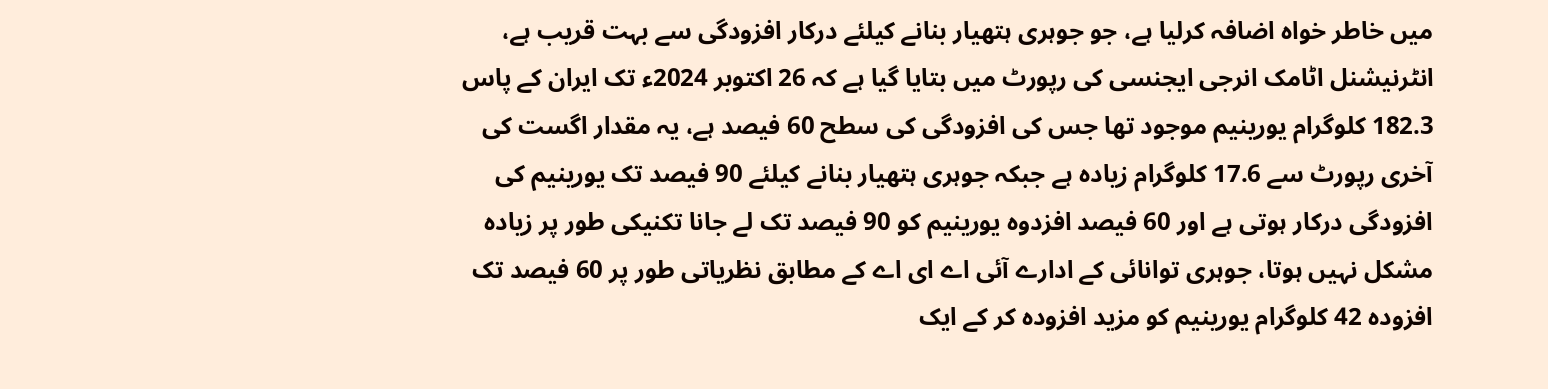میں خاطر خواہ اضافہ کرلیا ہے، جو جوہری ہتھیار بنانے کیلئے درکار افزودگی سے بہت قریب ہے، انٹرنیشنل اٹامک انرجی ایجنسی کی رپورٹ میں بتایا گیا ہے کہ 26 اکتوبر 2024ء تک ایران کے پاس 182.3 کلوگرام یورینیم موجود تھا جس کی افزودگی کی سطح 60 فیصد ہے، یہ مقدار اگست کی آخری رپورٹ سے 17.6 کلوگرام زیادہ ہے جبکہ جوہری ہتھیار بنانے کیلئے 90 فیصد تک یورینیم کی افزودگی درکار ہوتی ہے اور 60 فیصد افزدوہ یورینیم کو 90 فیصد تک لے جانا تکنیکی طور پر زیادہ مشکل نہیں ہوتا، جوہری توانائی کے ادارے آئی اے ای اے کے مطابق نظریاتی طور پر 60 فیصد تک افزودہ 42 کلوگرام یورینیم کو مزید افزودہ کر کے ایک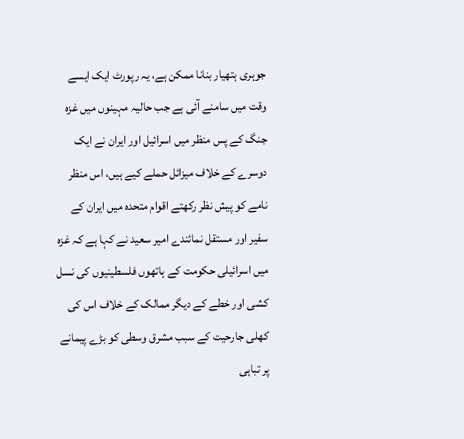جوہری ہتھیار بنانا ممکن ہے، یہ رپورٹ ایک ایسے وقت میں سامنے آئی ہے جب حالیہ مہینوں میں غزہ جنگ کے پس منظر میں اسرائیل اور ایران نے ایک دوسرے کے خلاف میزائل حملے کیے ہیں، اس منظر نامے کو پیش نظر رکھتے اقوام متحدہ میں ایران کے سفیر اور مستقل نمائندے امیر سعید نے کہا ہے کہ غزہ میں اسرائیلی حکومت کے ہاتھوں فلسطینیوں کی نسل کشی اور خطے کے دیگر ممالک کے خلاف اس کی کھلی جارحیت کے سبب مشرق وسطی کو بڑے پیمانے پر تباہی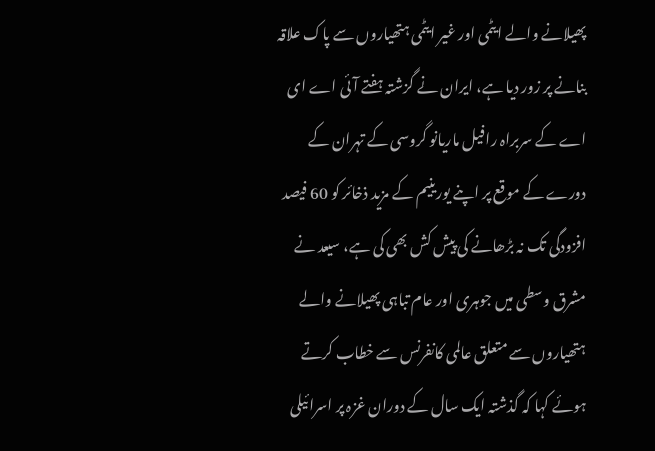پھیلانے والے ایٹمی اور غیر ایٹمی ہتھیاروں سے پاک علاقہ بنانے پر زور دیا ہے، ایران نے گزشتہ ہفتے آئی اے ای اے کے سربراہ رافیل ماریانو گروسی کے تہران کے دورے کے موقع پر اپنے یورینیم کے مزید ذخائر کو 60 فیصد افزودگی تک نہ بڑھانے کی پیش کش بھی کی ہے، سیعد نے مشرق وسطی میں جوہری اور عام تباہی پھیلانے والے ہتھیاروں سے متعلق عالمی کانفرنس سے خطاب کرتے ہوئے کہا کہ گذشتہ ایک سال کے دوران غزہ پر اسرائیلی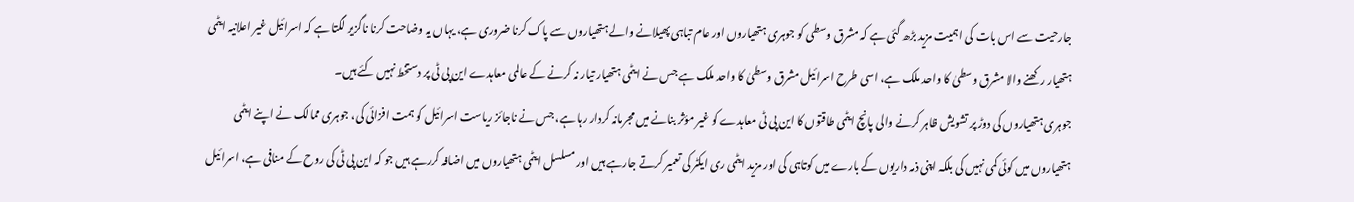جارحیت سے اس بات کی اہمیت مزید بڑھ گئی ہے کہ مشرق وسطی کو جوہری ہتھیاروں اور عام تباہی پھیلانے والے ہتھیاروں سے پاک کرنا ضروری ہے، یہاں یہ وضاحت کرنا ناگزیر لگتا ہے کہ اسرائیل غیر اعلانیہ ایٹمی ہتھیار رکھنے والا مشرق وسطیٰ کا واحد ملک ہے، اسی طرح اسرائیل مشرق وسطیٰ کا واحد ملک ہے جس نے ایٹمی ہتھیار تیار نہ کرنے کے عالمی معاہدے این پی ٹی پر دستخط نہیں کئے ہیں۔
جوہری ہتھیاروں کی دوڑ پر تشویش ظاہر کرنے والی پانچ ایٹمی طاقتوں کا این پی ٹی معاہدے کو غیر مؤثر بنانے میں مجرمانہ کردار رہا ہے، جس نے ناجائز ریاست اسرائیل کو ہمت افزائی کی، جوہری ممالک نے اپنے ایٹمی ہتھیاروں میں کوئی کمی نہیں کی بلکہ اپنی ذمہ داریوں کے بارے میں کوتاہی کی اور مزید ایٹمی ری ایکٹر کی تعمیر کرتے جارہے ہیں اور مسلسل ایٹمی ہتھیاروں میں اضافہ کررہے ہیں جو کہ این پی ٹی کی روح کے منافی ہے، اسرائیل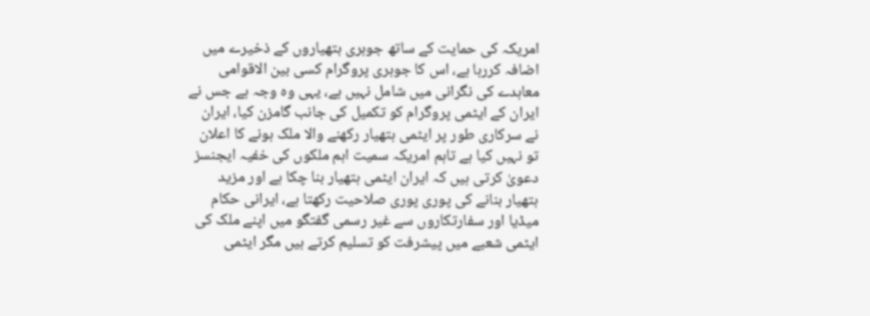امریکہ کی حمایت کے ساتھ جوہری ہتھیاروں کے ذخیرے میں اضافہ کررہا ہے، اس کا جوہری پروگرام کسی بین الاقوامی معاہدے کی نگرانی میں شامل نہیں ہے، یہی وہ وجہ ہے جس نے ایران کے ایٹمی پروگرام کو تکمیل کی جانب گامزن کیا، ایران نے سرکاری طور پر ایٹمی ہتھیار رکھنے والا ملک ہونے کا اعلان تو نہیں کیا ہے تاہم امریکہ سمیت اہم ملکوں کی خفیہ ایجنسز دعویٰ کرتی ہیں کہ ایران ایٹمی ہتھیار بنا چکا ہے اور مزید ہتھیار بنانے کی پوری پوری صلاحیت رکھتا ہے، ایرانی حکام میڈیا اور سفارتکاروں سے غیر رسمی گفتگو میں اپنے ملک کی ایٹمی شعبے میں پیشرفت کو تسلیم کرتے ہیں مگر ایٹمی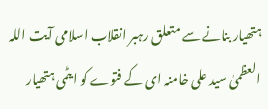ہتھیار بنانے سے متعلق رہبر انقلاب اسلامی آیت اللہ العظمیٰ سید علی خامنہ ای کے فتوے کو ایٹمی ہتھیار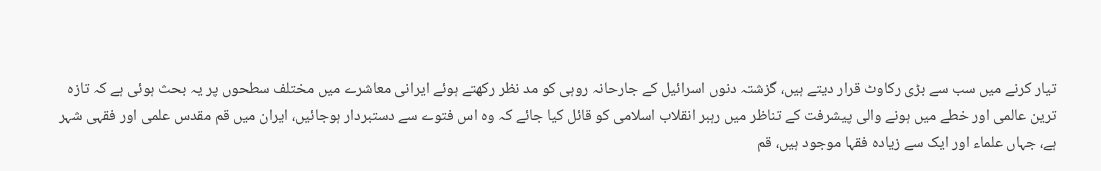تیار کرنے میں سب سے بڑی رکاوٹ قرار دیتے ہیں، گزشتہ دنوں اسرائیل کے جارحانہ روہی کو مد نظر رکھتے ہوئے ایرانی معاشرے میں مختلف سطحوں پر یہ بحث ہوئی ہے کہ تازہ ترین عالمی اور خطے میں ہونے والی پیشرفت کے تناظر میں رہبر انقلاب اسلامی کو قائل کیا جائے کہ وہ اس فتوے سے دستبردار ہوجائیں، ایران میں قم مقدس علمی اور فقہی شہر ہے، جہاں علماء اور ایک سے زیادہ فقہا موجود ہیں، قم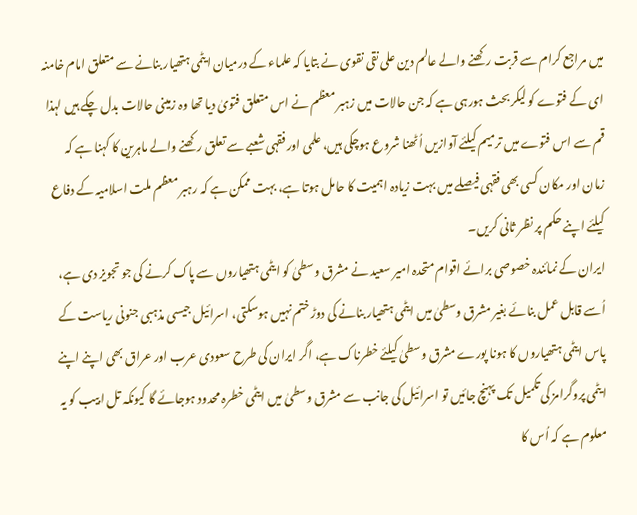میں مراجع کرام سے قربت رکھنے والے عالم دین علی نقی نقوی نے بتایا کہ علماء کے درمیان ایٹمی ہتھیار بنانے سے متعلق امام خامنہ ای کے فتوے کو لیکر بحث ہورہی ہے کہ جن حالات میں زہبر معظم نے اس متعلق فتویٰ دیا تھا وہ زمینی حالات بدل چکے ہیں لہذا قم سے اس فتوے میں ترمیم کیلئے آوازیں اُٹھنا شروع ہوچکی ہیں، علمی اور فقہی شعبے سے تعلق رکھنے والے ماہرین کا کہنا ہے کہ زمان اور مکان کسی بھی فقہی فیصلے میں بہت زیادہ اہمیت کا حامل ہوتا ہے، بہت ممکن ہے کہ رہبر معظم ملت اسلامیہ کے دفاع کیلئے اپنے حکم پر نظر ثانی کریں۔
ایران کے نمائندہ خصوصی برائے اقوام متحدہ امیر سعید نے مشرق وسطیٰ کو ایٹمی ہتھیاروں سے پاک کرنے کی جو تجویز دی ہے، اُسے قابل عمل بنائے بغیر مشرق وسطیٰ میں ایٹمی ہتھیار بنانے کی دوڑ ختم نہیں ہوسکتی، اسرائیل جیسی مذہبی جنونی ریاست کے پاس ایٹمی ہتھیاروں کا ہونا پورے مشرق وسطیٰ کیلئے خطرناک ہے، اگر ایران کی طرح سعودی عرب اور عراق بھی اپنے اپنے ایٹمی پروگرامز کی تکمیل تک پہنچ جائیں تو اسرائیل کی جانب سے مشرق وسطیٰ میں ایٹمی خطرہ محدود ہوجائے گا کیونکہ تل ابیب کو یہ معلوم ہے کہ اُس کا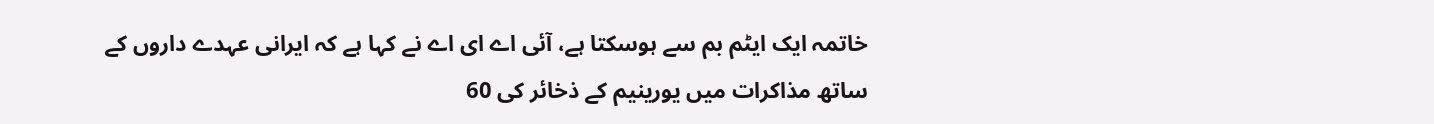خاتمہ ایک ایٹم بم سے ہوسکتا ہے، آئی اے ای اے نے کہا ہے کہ ایرانی عہدے داروں کے ساتھ مذاکرات میں یورینیم کے ذخائر کی 60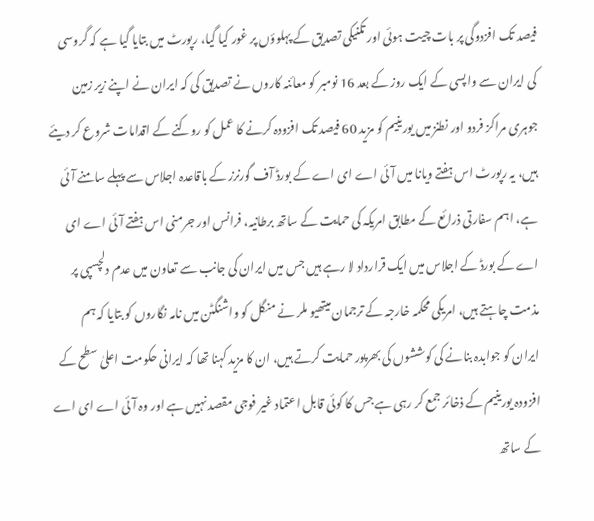فیصد تک افزدوگی پر بات چیت ہوئی اور تکنیکی تصدیق کے پہلوؤں پر غور کیا گیا، رپورٹ میں بتایا گیا ہے کہ گروسی کی ایران سے واپسی کے ایک روز کے بعد 16 نومبر کو معائنہ کاروں نے تصدیق کی کہ ایران نے اپنے زیر زمین جوہری مراکز فردو اور نطنز میں یورینیم کو مزید 60 فیصد تک افزودہ کرنے کا عمل کو روکنے کے اقدامات شروع کر دیئے ہیں، یہ رپورٹ اس ہفتے ویانا میں آئی اے ای اے کے بورڈ آف گورنرز کے باقاعدہ اجلاس سے پہلے سامنے آئی ہے، اہم سفارتی ذرائع کے مطابق امریکہ کی حمایت کے ساتھ برطانیہ، فرانس اور جرمنی اس ہفتے آئی اے ای اے کے بورڈ کے اجلاس میں ایک قرارداد لا رہے ہیں جس میں ایران کی جانب سے تعاون میں عدم دلچسپی پر مذمت چاہتے ہیں، امریکی محکمہ خارجہ کے ترجمان میتھیو ملر نے منگل کو واشنگٹن میں نامہ نگاروں کو بتایا کہ ہم ایران کو جوابدہ بنانے کی کوششوں کی بھرپور حمایت کرتے ہیں، ان کا مزید کہنا تھا کہ ایرانی حکومت اعلیٰ سطح کے افزودہ یورینیم کے ذخائر جمع کر رہی ہے جس کا کوئی قابل اعتماد غیر فوجی مقصد نہیں ہے اور وہ آئی اے ای اے کے ساتھ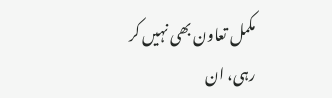مکمل تعاون بھی نہیں کر رہی، ان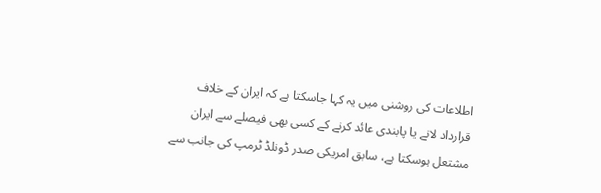اطلاعات کی روشنی میں یہ کہا جاسکتا ہے کہ ایران کے خلاف قرارداد لانے یا پابندی عائد کرنے کے کسی بھی فیصلے سے ایران مشتعل ہوسکتا ہے، سابق امریکی صدر ڈونلڈ ٹرمپ کی جانب سے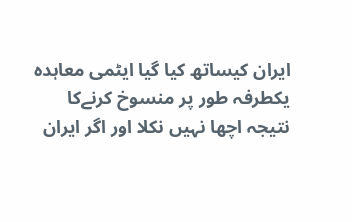ایران کیساتھ کیا گیا ایٹمی معاہدہ یکطرفہ طور پر منسوخ کرنےکا نتیجہ اچھا نہیں نکلا اور اگر ایران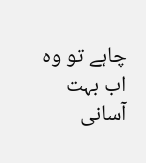چاہے تو وہ اب بہت آسانی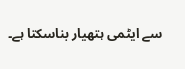سے ایٹمی ہتھیار بناسکتا ہے۔